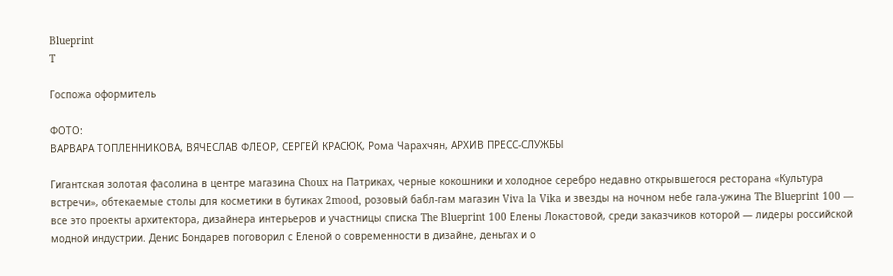Blueprint
T

Госпожа оформитель

ФОТО:
ВАРВАРА ТОПЛЕННИКОВА, ВЯЧЕСЛАВ ФЛЕОР, СЕРГЕЙ КРАСЮК, Рома Чарахчян, АРХИВ ПРЕСС-СЛУЖБЫ

Гигантская золотая фасолина в центре магазина Choux на Патриках, черные кокошники и холодное серебро недавно открывшегося ресторана «Культура встречи», обтекаемые столы для косметики в бутиках 2mood, розовый бабл-гам магазин Viva la Vika и звезды на ночном небе гала-ужина The Blueprint 100 — все это проекты архитектора, дизайнера интерьеров и участницы списка The Blueprint 100 Елены Локастовой, среди заказчиков которой — лидеры российской модной индустрии. Денис Бондарев поговорил с Еленой о современности в дизайне, деньгах и о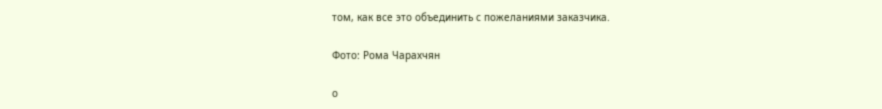том, как все это объединить с пожеланиями заказчика.

Фото: Рома Чарахчян

о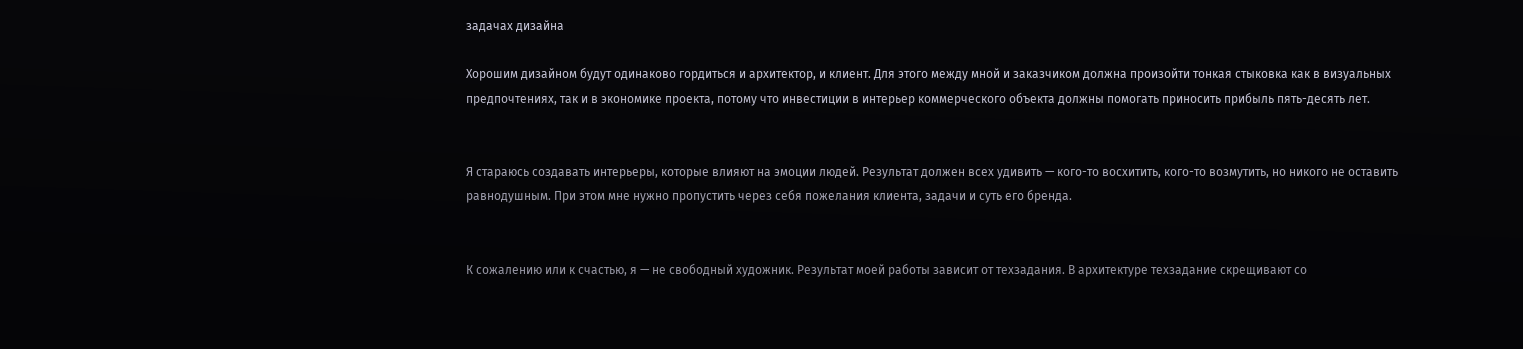задачах дизайна

Хорошим дизайном будут одинаково гордиться и архитектор, и клиент. Для этого между мной и заказчиком должна произойти тонкая стыковка как в визуальных предпочтениях, так и в экономике проекта, потому что инвестиции в интерьер коммерческого объекта должны помогать приносить прибыль пять-десять лет.


Я стараюсь создавать интерьеры, которые влияют на эмоции людей. Результат должен всех удивить — кого-то восхитить, кого-то возмутить, но никого не оставить равнодушным. При этом мне нужно пропустить через себя пожелания клиента, задачи и суть его бренда.


К сожалению или к счастью, я — не свободный художник. Результат моей работы зависит от техзадания. В архитектуре техзадание скрещивают со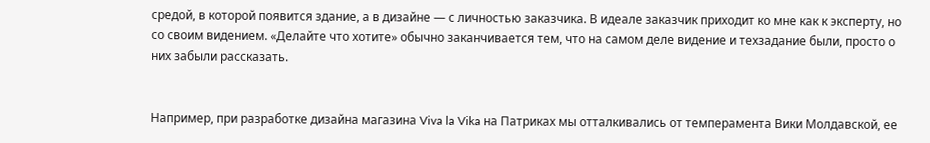средой, в которой появится здание, а в дизайне — с личностью заказчика. В идеале заказчик приходит ко мне как к эксперту, но со своим видением. «Делайте что хотите» обычно заканчивается тем, что на самом деле видение и техзадание были, просто о них забыли рассказать.


Например, при разработке дизайна магазина Viva la Vika на Патриках мы отталкивались от темперамента Вики Молдавской, ее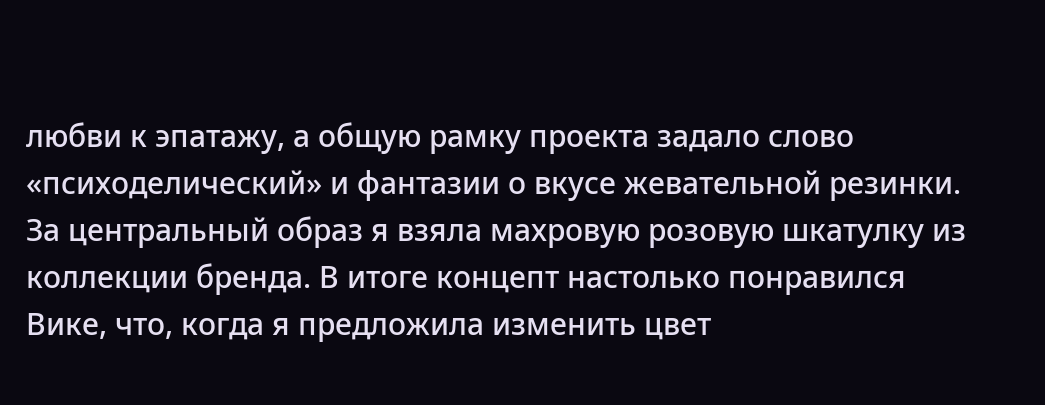любви к эпатажу, а общую рамку проекта задало слово «психоделический» и фантазии о вкусе жевательной резинки. За центральный образ я взяла махровую розовую шкатулку из коллекции бренда. В итоге концепт настолько понравился Вике, что, когда я предложила изменить цвет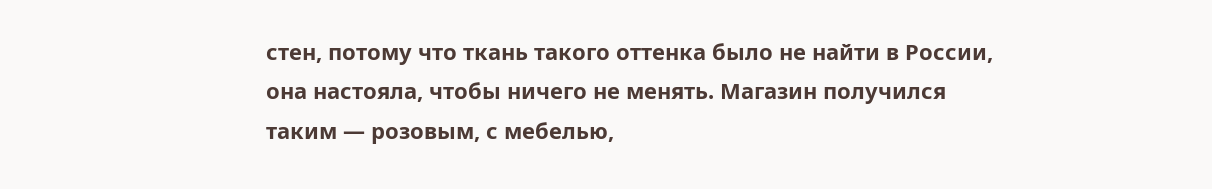стен, потому что ткань такого оттенка было не найти в России, она настояла, чтобы ничего не менять. Магазин получился таким — розовым, с мебелью,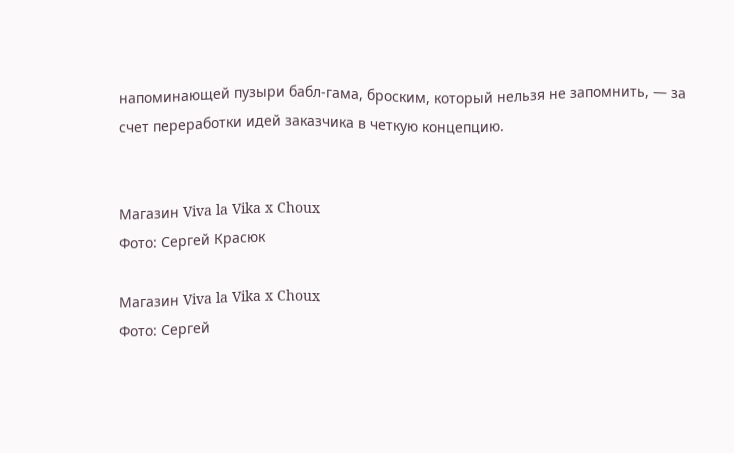напоминающей пузыри бабл-гама, броским, который нельзя не запомнить, — за счет переработки идей заказчика в четкую концепцию.


Магазин Viva la Vika x Choux
Фото: Сергей Красюк

Магазин Viva la Vika x Choux
Фото: Сергей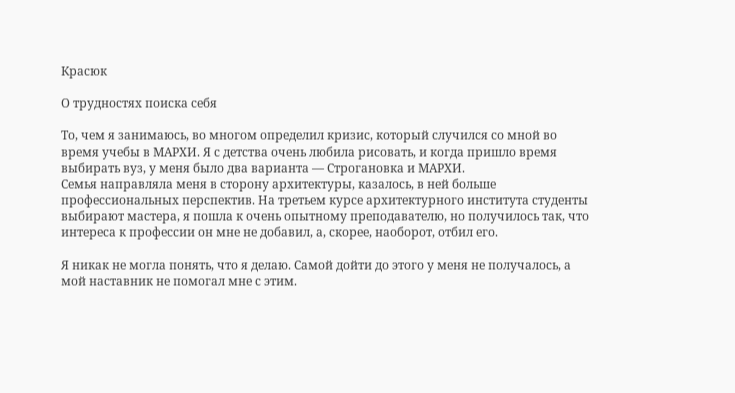Красюк

О трудностях поиска себя

То, чем я занимаюсь, во многом определил кризис, который случился со мной во время учебы в МАРХИ. Я с детства очень любила рисовать, и когда пришло время выбирать вуз, у меня было два варианта — Строгановка и МАРХИ.
Семья направляла меня в сторону архитектуры, казалось, в ней больше профессиональных перспектив. На третьем курсе архитектурного института студенты выбирают мастера, я пошла к очень опытному преподавателю, но получилось так, что интереса к профессии он мне не добавил, а, скорее, наоборот, отбил его.

Я никак не могла понять, что я делаю. Самой дойти до этого у меня не получалось, а мой наставник не помогал мне с этим.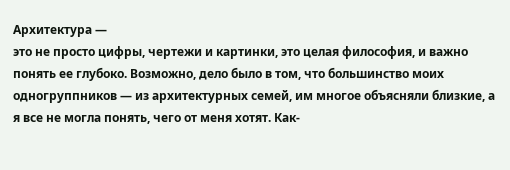Архитектура —
это не просто цифры, чертежи и картинки, это целая философия, и важно
понять ее глубоко. Возможно, дело было в том, что большинство моих одногруппников — из архитектурных семей, им многое объясняли близкие, а я все не могла понять, чего от меня хотят. Как-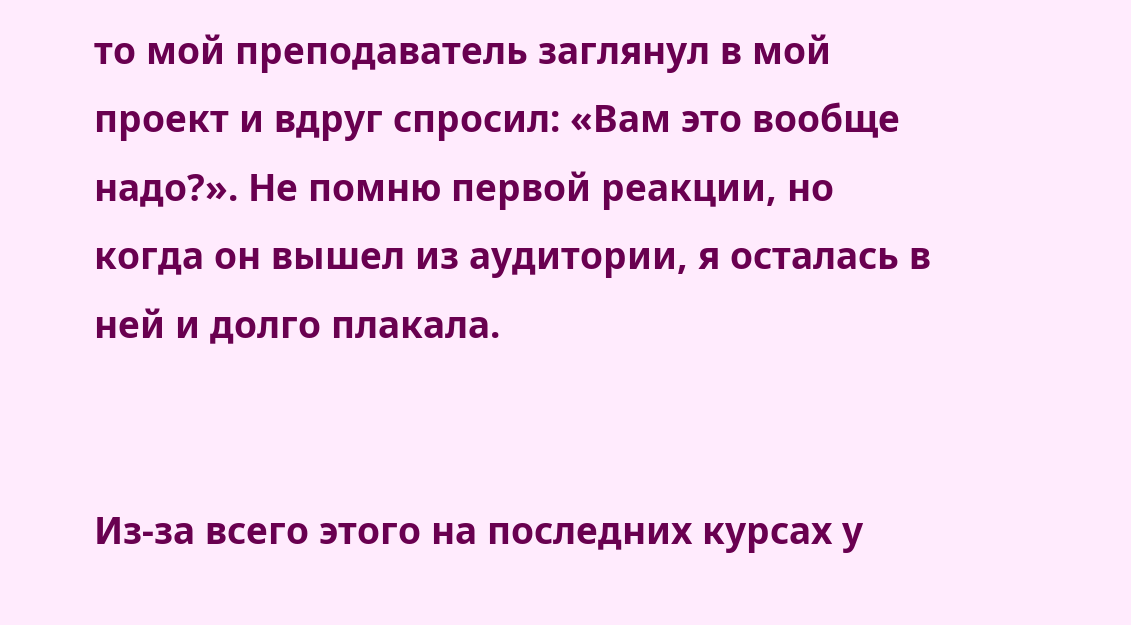то мой преподаватель заглянул в мой проект и вдруг спросил: «Вам это вообще надо?». Не помню первой реакции, но когда он вышел из аудитории, я осталась в ней и долго плакала.


Из-за всего этого на последних курсах у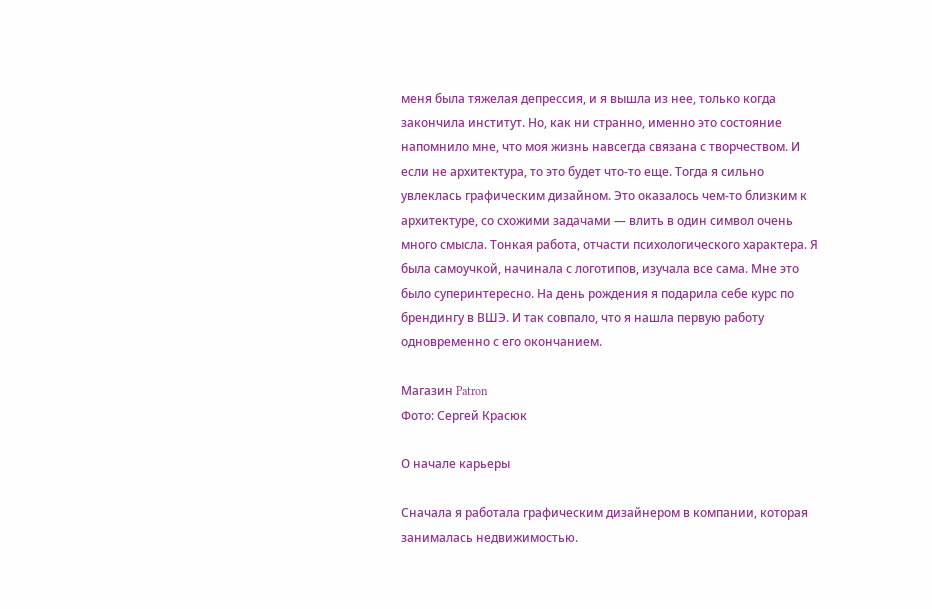меня была тяжелая депрессия, и я вышла из нее, только когда закончила институт. Но, как ни странно, именно это состояние напомнило мне, что моя жизнь навсегда связана с творчеством. И если не архитектура, то это будет что-то еще. Тогда я сильно увлеклась графическим дизайном. Это оказалось чем-то близким к архитектуре, со схожими задачами — влить в один символ очень много смысла. Тонкая работа, отчасти психологического характера. Я была самоучкой, начинала с логотипов, изучала все сама. Мне это было суперинтересно. На день рождения я подарила себе курс по брендингу в ВШЭ. И так совпало, что я нашла первую работу одновременно с его окончанием.

Магазин Patron
Фото: Сергей Красюк

О начале карьеры

Сначала я работала графическим дизайнером в компании, которая занималась недвижимостью.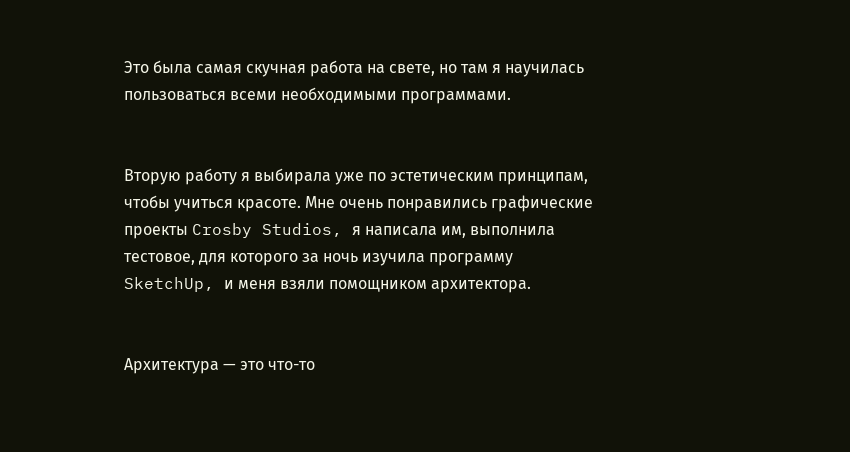Это была самая скучная работа на свете, но там я научилась пользоваться всеми необходимыми программами.


Вторую работу я выбирала уже по эстетическим принципам, чтобы учиться красоте. Мне очень понравились графические проекты Crosby Studios, я написала им, выполнила тестовое, для которого за ночь изучила программу SketchUp, и меня взяли помощником архитектора.


Архитектура — это что-то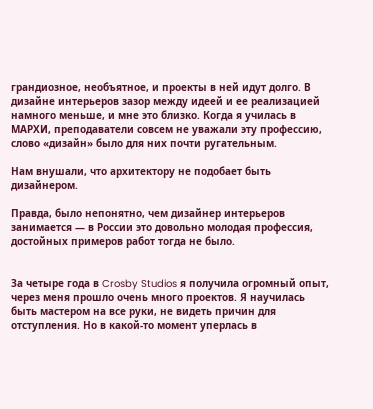грандиозное, необъятное, и проекты в ней идут долго. В дизайне интерьеров зазор между идеей и ее реализацией намного меньше, и мне это близко. Когда я училась в МАРХИ, преподаватели совсем не уважали эту профессию, слово «дизайн» было для них почти ругательным.

Нам внушали, что архитектору не подобает быть дизайнером.

Правда, было непонятно, чем дизайнер интерьеров занимается — в России это довольно молодая профессия, достойных примеров работ тогда не было.


За четыре года в Crosby Studios я получила огромный опыт, через меня прошло очень много проектов. Я научилась быть мастером на все руки, не видеть причин для отступления. Но в какой-то момент уперлась в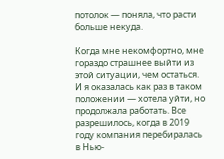потолок — поняла, что расти больше некуда.

Когда мне некомфортно, мне гораздо страшнее выйти из этой ситуации, чем остаться. И я оказалась как раз в таком положении — хотела уйти, но продолжала работать. Все разрешилось, когда в 2019 году компания перебиралась в Нью-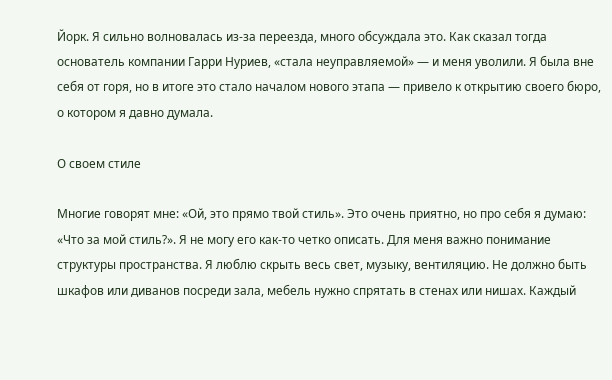Йорк. Я сильно волновалась из-за переезда, много обсуждала это. Как сказал тогда основатель компании Гарри Нуриев, «стала неуправляемой» — и меня уволили. Я была вне себя от горя, но в итоге это стало началом нового этапа — привело к открытию своего бюро, о котором я давно думала.

О своем стиле

Многие говорят мне: «Ой, это прямо твой стиль». Это очень приятно, но про себя я думаю: «Что за мой стиль?». Я не могу его как-то четко описать. Для меня важно понимание структуры пространства. Я люблю скрыть весь свет, музыку, вентиляцию. Не должно быть шкафов или диванов посреди зала, мебель нужно спрятать в стенах или нишах. Каждый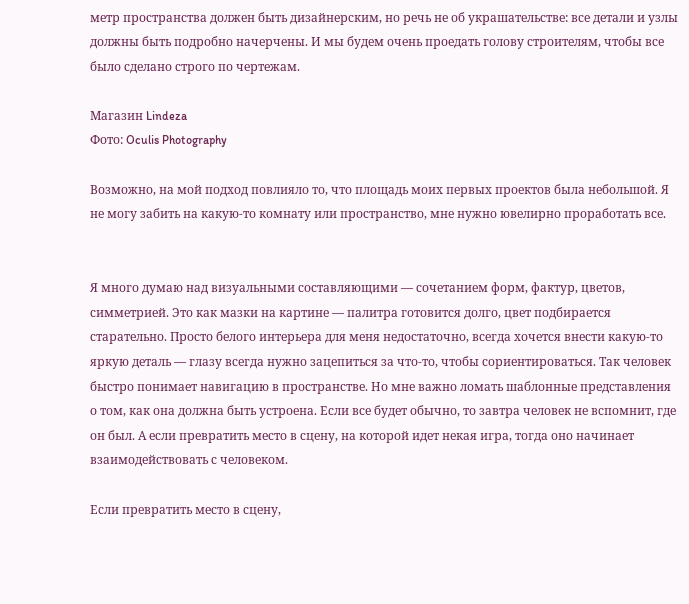метр пространства должен быть дизайнерским, но речь не об украшательстве: все детали и узлы должны быть подробно начерчены. И мы будем очень проедать голову строителям, чтобы все было сделано строго по чертежам.

Магазин Lindeza
Фото: Oculis Photography

Возможно, на мой подход повлияло то, что площадь моих первых проектов была небольшой. Я не могу забить на какую-то комнату или пространство, мне нужно ювелирно проработать все.


Я много думаю над визуальными составляющими — сочетанием форм, фактур, цветов, симметрией. Это как мазки на картине — палитра готовится долго, цвет подбирается старательно. Просто белого интерьера для меня недостаточно, всегда хочется внести какую-то яркую деталь — глазу всегда нужно зацепиться за что-то, чтобы сориентироваться. Так человек быстро понимает навигацию в пространстве. Но мне важно ломать шаблонные представления о том, как она должна быть устроена. Если все будет обычно, то завтра человек не вспомнит, где он был. А если превратить место в сцену, на которой идет некая игра, тогда оно начинает взаимодействовать с человеком.

Если превратить место в сцену,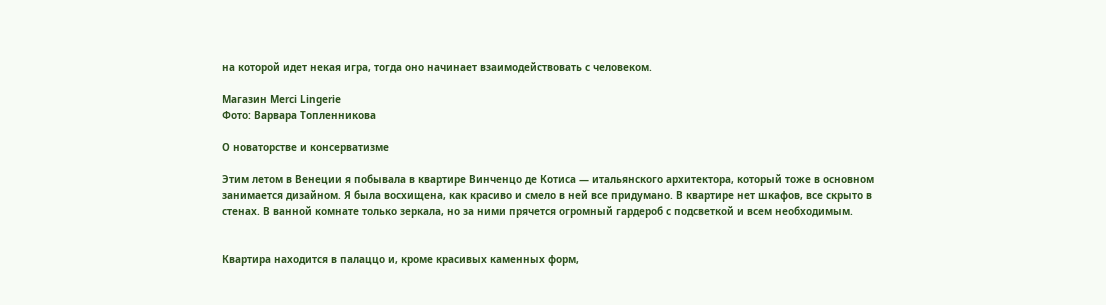на которой идет некая игра, тогда оно начинает взаимодействовать с человеком.

Магазин Merci Lingerie
Фото: Варвара Топленникова

О новаторстве и консерватизме

Этим летом в Венеции я побывала в квартире Винченцо де Котиса — итальянского архитектора, который тоже в основном занимается дизайном. Я была восхищена, как красиво и смело в ней все придумано. В квартире нет шкафов, все скрыто в стенах. В ванной комнате только зеркала, но за ними прячется огромный гардероб с подсветкой и всем необходимым.


Квартира находится в палаццо и, кроме красивых каменных форм,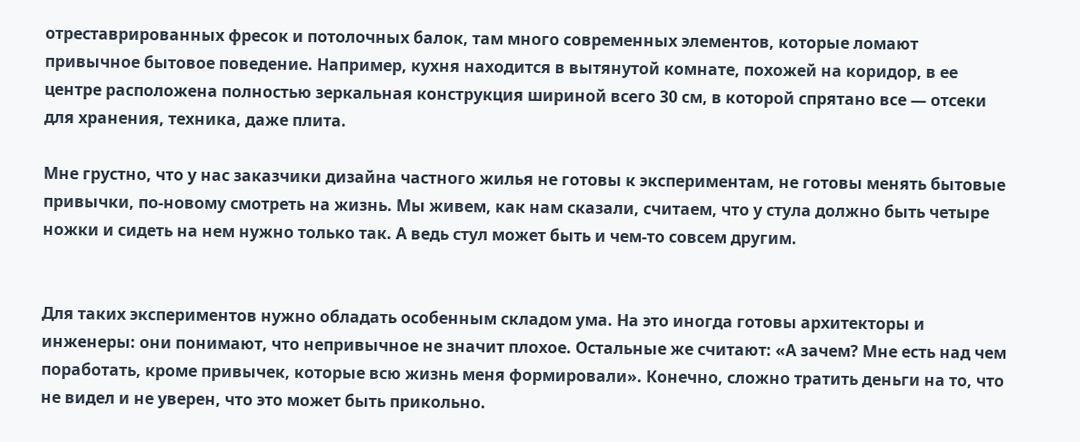отреставрированных фресок и потолочных балок, там много современных элементов, которые ломают привычное бытовое поведение. Например, кухня находится в вытянутой комнате, похожей на коридор, в ее центре расположена полностью зеркальная конструкция шириной всего 30 см, в которой спрятано все — отсеки для хранения, техника, даже плита.

Мне грустно, что у нас заказчики дизайна частного жилья не готовы к экспериментам, не готовы менять бытовые привычки, по-новому смотреть на жизнь. Мы живем, как нам сказали, считаем, что у стула должно быть четыре ножки и сидеть на нем нужно только так. А ведь стул может быть и чем-то совсем другим.


Для таких экспериментов нужно обладать особенным складом ума. На это иногда готовы архитекторы и инженеры: они понимают, что непривычное не значит плохое. Остальные же считают: «А зачем? Мне есть над чем поработать, кроме привычек, которые всю жизнь меня формировали». Конечно, сложно тратить деньги на то, что не видел и не уверен, что это может быть прикольно.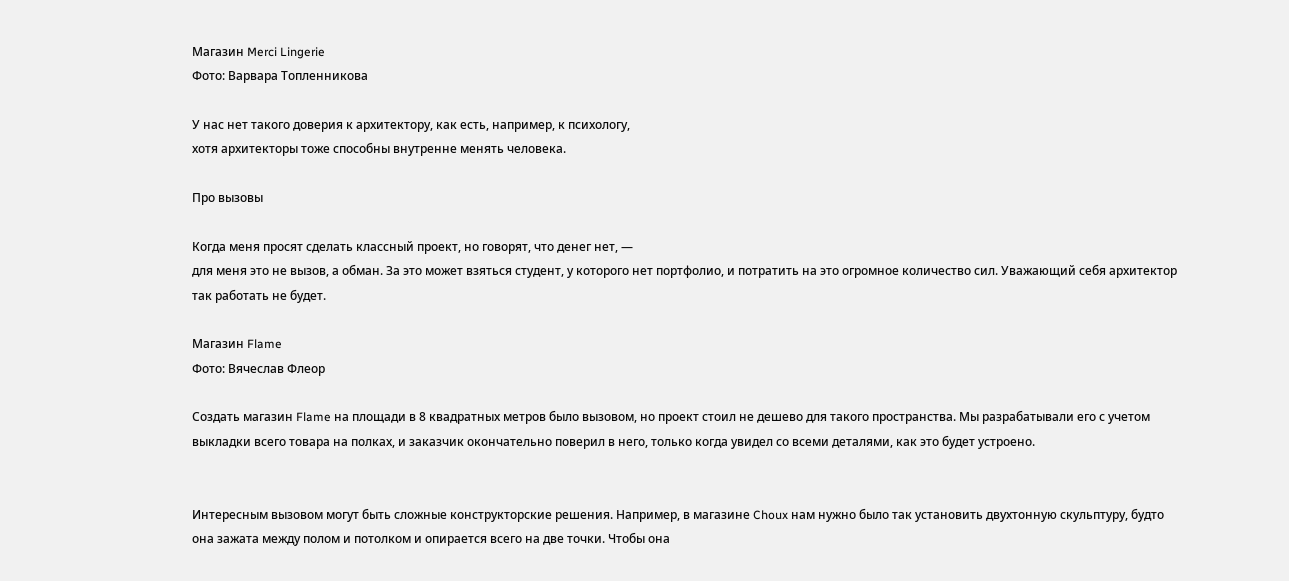Магазин Merci Lingerie
Фото: Варвара Топленникова

У нас нет такого доверия к архитектору, как есть, например, к психологу,
хотя архитекторы тоже способны внутренне менять человека.

Про вызовы

Когда меня просят сделать классный проект, но говорят, что денег нет, —
для меня это не вызов, а обман. За это может взяться студент, у которого нет портфолио, и потратить на это огромное количество сил. Уважающий себя архитектор так работать не будет.

Магазин Flame
Фото: Вячеслав Флеор

Создать магазин Flame на площади в 8 квадратных метров было вызовом, но проект стоил не дешево для такого пространства. Мы разрабатывали его с учетом выкладки всего товара на полках, и заказчик окончательно поверил в него, только когда увидел со всеми деталями, как это будет устроено.


Интересным вызовом могут быть сложные конструкторские решения. Например, в магазине Choux нам нужно было так установить двухтонную скульптуру, будто она зажата между полом и потолком и опирается всего на две точки. Чтобы она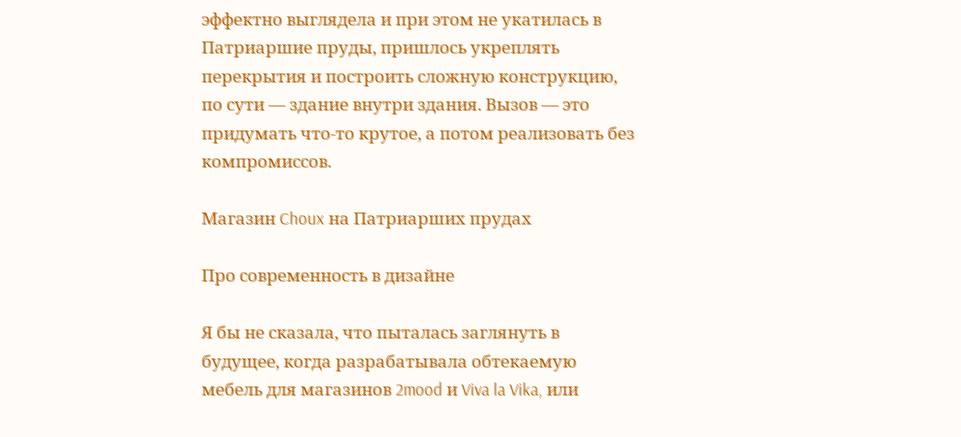эффектно выглядела и при этом не укатилась в Патриаршие пруды, пришлось укреплять перекрытия и построить сложную конструкцию, по сути — здание внутри здания. Вызов — это придумать что-то крутое, а потом реализовать без компромиссов.

Магазин Choux на Патриарших прудах

Про современность в дизайне

Я бы не сказала, что пыталась заглянуть в будущее, когда разрабатывала обтекаемую мебель для магазинов 2mood и Viva la Vika, или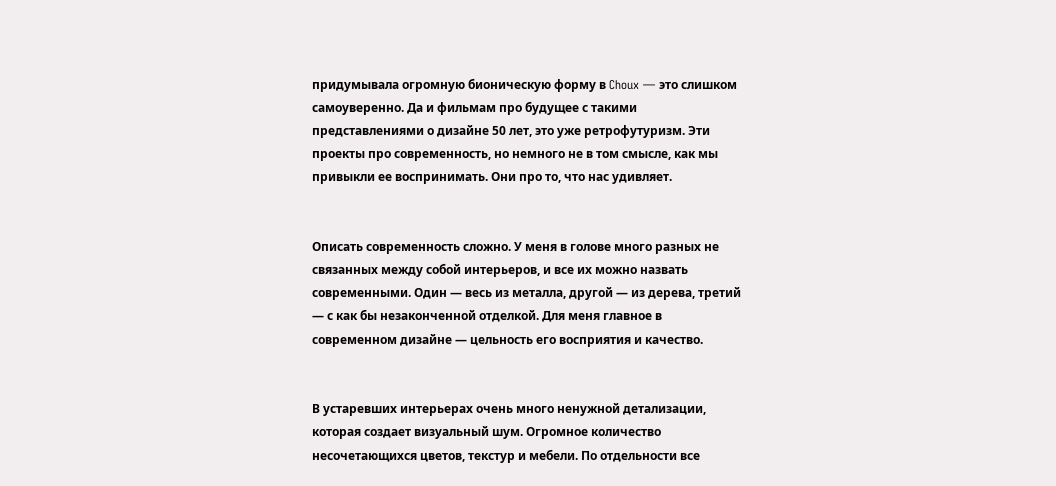придумывала огромную бионическую форму в Choux — это слишком самоуверенно. Да и фильмам про будущее с такими представлениями о дизайне 50 лет, это уже ретрофутуризм. Эти проекты про современность, но немного не в том смысле, как мы привыкли ее воспринимать. Они про то, что нас удивляет.


Описать современность сложно. У меня в голове много разных не связанных между собой интерьеров, и все их можно назвать современными. Один — весь из металла, другой — из дерева, третий — с как бы незаконченной отделкой. Для меня главное в современном дизайне — цельность его восприятия и качество.


В устаревших интерьерах очень много ненужной детализации, которая создает визуальный шум. Огромное количество несочетающихся цветов, текстур и мебели. По отдельности все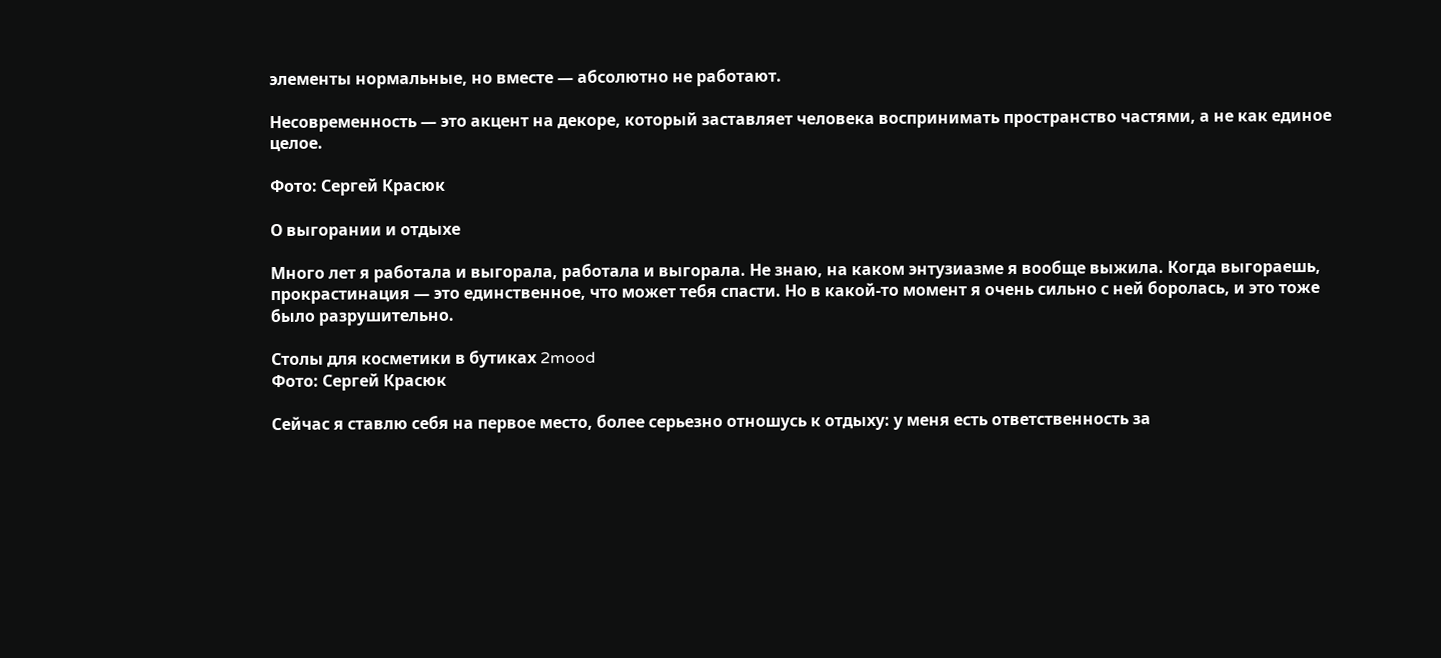элементы нормальные, но вместе — абсолютно не работают.

Несовременность — это акцент на декоре, который заставляет человека воспринимать пространство частями, а не как единое целое.

Фото: Сергей Красюк

О выгорании и отдыхе

Много лет я работала и выгорала, работала и выгорала. Не знаю, на каком энтузиазме я вообще выжила. Когда выгораешь, прокрастинация — это единственное, что может тебя спасти. Но в какой-то момент я очень сильно с ней боролась, и это тоже было разрушительно.

Столы для косметики в бутиках 2mood
Фото: Сергей Красюк

Сейчас я ставлю себя на первое место, более серьезно отношусь к отдыху: у меня есть ответственность за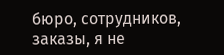бюро, сотрудников, заказы, я не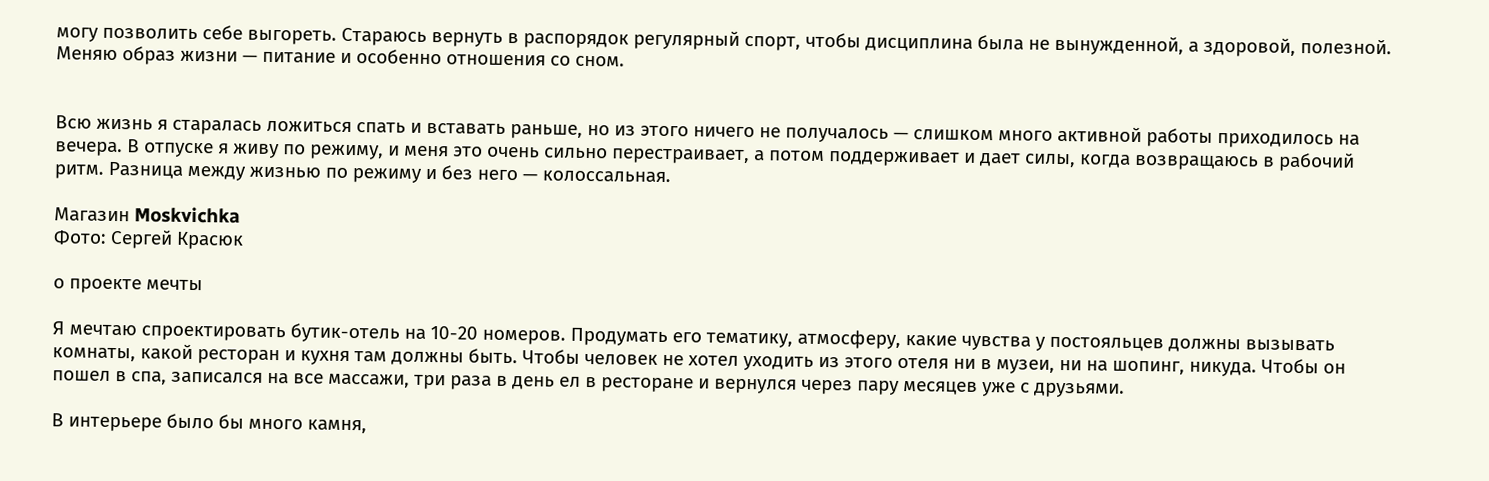могу позволить себе выгореть. Стараюсь вернуть в распорядок регулярный спорт, чтобы дисциплина была не вынужденной, а здоровой, полезной. Меняю образ жизни — питание и особенно отношения со сном.


Всю жизнь я старалась ложиться спать и вставать раньше, но из этого ничего не получалось — слишком много активной работы приходилось на вечера. В отпуске я живу по режиму, и меня это очень сильно перестраивает, а потом поддерживает и дает силы, когда возвращаюсь в рабочий ритм. Разница между жизнью по режиму и без него — колоссальная.

Магазин Moskvichka
Фото: Сергей Красюк

о проекте мечты

Я мечтаю спроектировать бутик-отель на 10-20 номеров. Продумать его тематику, атмосферу, какие чувства у постояльцев должны вызывать комнаты, какой ресторан и кухня там должны быть. Чтобы человек не хотел уходить из этого отеля ни в музеи, ни на шопинг, никуда. Чтобы он пошел в спа, записался на все массажи, три раза в день ел в ресторане и вернулся через пару месяцев уже с друзьями.

В интерьере было бы много камня,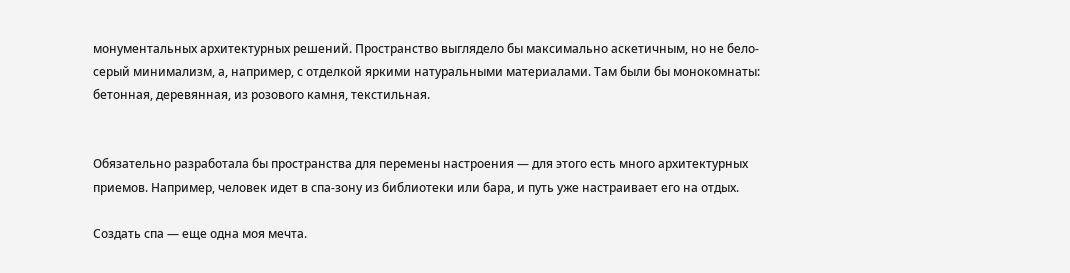монументальных архитектурных решений. Пространство выглядело бы максимально аскетичным, но не бело-серый минимализм, а, например, с отделкой яркими натуральными материалами. Там были бы монокомнаты: бетонная, деревянная, из розового камня, текстильная.


Обязательно разработала бы пространства для перемены настроения — для этого есть много архитектурных приемов. Например, человек идет в спа-зону из библиотеки или бара, и путь уже настраивает его на отдых.

Создать спа — еще одна моя мечта.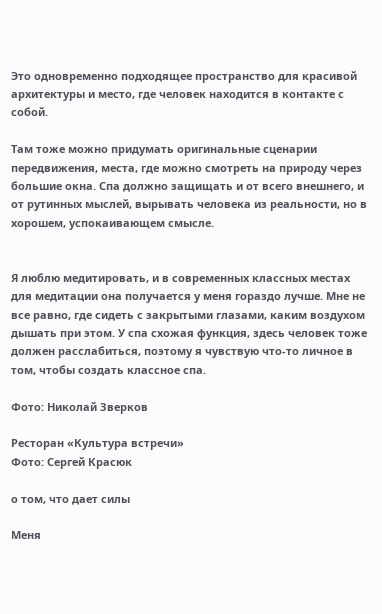Это одновременно подходящее пространство для красивой архитектуры и место, где человек находится в контакте с собой.

Там тоже можно придумать оригинальные сценарии передвижения, места, где можно смотреть на природу через большие окна. Спа должно защищать и от всего внешнего, и от рутинных мыслей, вырывать человека из реальности, но в хорошем, успокаивающем смысле.


Я люблю медитировать, и в современных классных местах для медитации она получается у меня гораздо лучше. Мне не все равно, где сидеть с закрытыми глазами, каким воздухом дышать при этом. У спа схожая функция, здесь человек тоже должен расслабиться, поэтому я чувствую что-то личное в том, чтобы создать классное спа.

Фото: Николай Зверков

Ресторан «Культура встречи»
Фото: Сергей Красюк

о том, что дает силы

Меня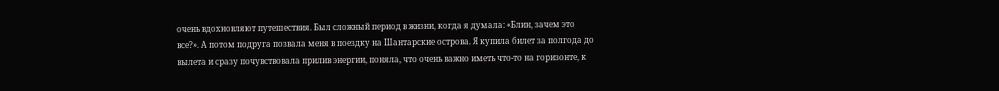очень вдохновляют путешествия. Был сложный период в жизни, когда я думала: «Блин, зачем это все?». А потом подруга позвала меня в поездку на Шантарские острова. Я купила билет за полгода до вылета и сразу почувствовала прилив энергии, поняла, что очень важно иметь что-то на горизонте, к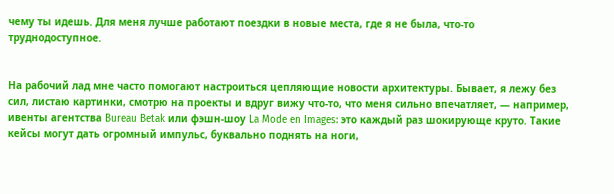чему ты идешь. Для меня лучше работают поездки в новые места, где я не была, что-то труднодоступное.


На рабочий лад мне часто помогают настроиться цепляющие новости архитектуры. Бывает, я лежу без сил, листаю картинки, смотрю на проекты и вдруг вижу что-то, что меня сильно впечатляет, — например, ивенты агентства Bureau Betak или фэшн-шоу La Mode en Images: это каждый раз шокирующе круто. Такие кейсы могут дать огромный импульс, буквально поднять на ноги,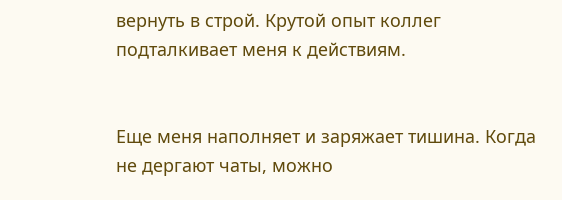вернуть в строй. Крутой опыт коллег подталкивает меня к действиям.


Еще меня наполняет и заряжает тишина. Когда не дергают чаты, можно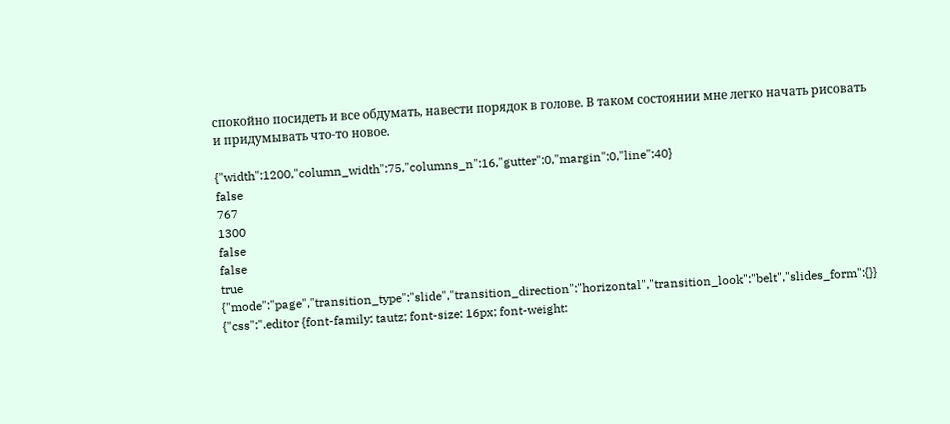спокойно посидеть и все обдумать, навести порядок в голове. В таком состоянии мне легко начать рисовать и придумывать что-то новое.

{"width":1200,"column_width":75,"columns_n":16,"gutter":0,"margin":0,"line":40}
false
767
1300
false
false
true
{"mode":"page","transition_type":"slide","transition_direction":"horizontal","transition_look":"belt","slides_form":{}}
{"css":".editor {font-family: tautz; font-size: 16px; font-weight: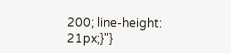200; line-height: 21px;}"}